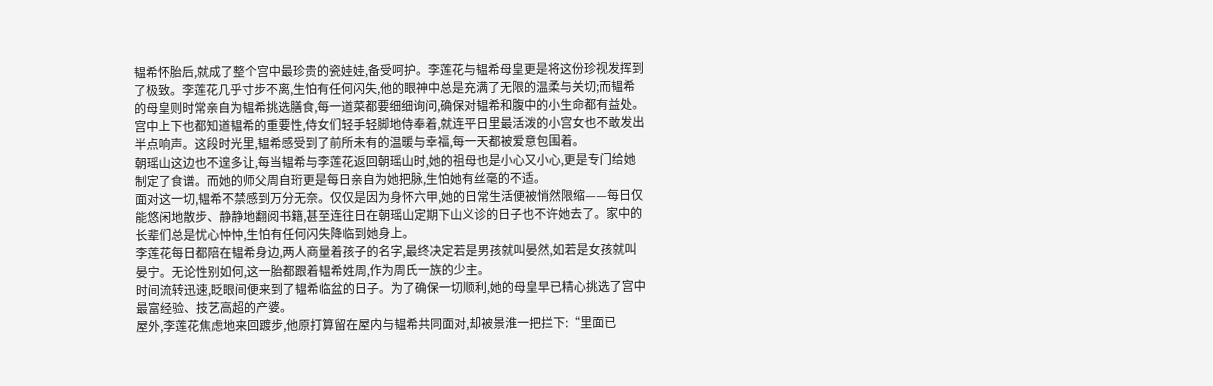韫希怀胎后,就成了整个宫中最珍贵的瓷娃娃,备受呵护。李莲花与韫希母皇更是将这份珍视发挥到了极致。李莲花几乎寸步不离,生怕有任何闪失,他的眼神中总是充满了无限的温柔与关切;而韫希的母皇则时常亲自为韫希挑选膳食,每一道菜都要细细询问,确保对韫希和腹中的小生命都有益处。宫中上下也都知道韫希的重要性,侍女们轻手轻脚地侍奉着,就连平日里最活泼的小宫女也不敢发出半点响声。这段时光里,韫希感受到了前所未有的温暖与幸福,每一天都被爱意包围着。
朝瑶山这边也不遑多让,每当韫希与李莲花返回朝瑶山时,她的祖母也是小心又小心,更是专门给她制定了食谱。而她的师父周自珩更是每日亲自为她把脉,生怕她有丝毫的不适。
面对这一切,韫希不禁感到万分无奈。仅仅是因为身怀六甲,她的日常生活便被悄然限缩——每日仅能悠闲地散步、静静地翻阅书籍,甚至连往日在朝瑶山定期下山义诊的日子也不许她去了。家中的长辈们总是忧心忡忡,生怕有任何闪失降临到她身上。
李莲花每日都陪在韫希身边,两人商量着孩子的名字,最终决定若是男孩就叫晏然,如若是女孩就叫晏宁。无论性别如何,这一胎都跟着韫希姓周,作为周氏一族的少主。
时间流转迅速,眨眼间便来到了韫希临盆的日子。为了确保一切顺利,她的母皇早已精心挑选了宫中最富经验、技艺高超的产婆。
屋外,李莲花焦虑地来回踱步,他原打算留在屋内与韫希共同面对,却被景淮一把拦下:“里面已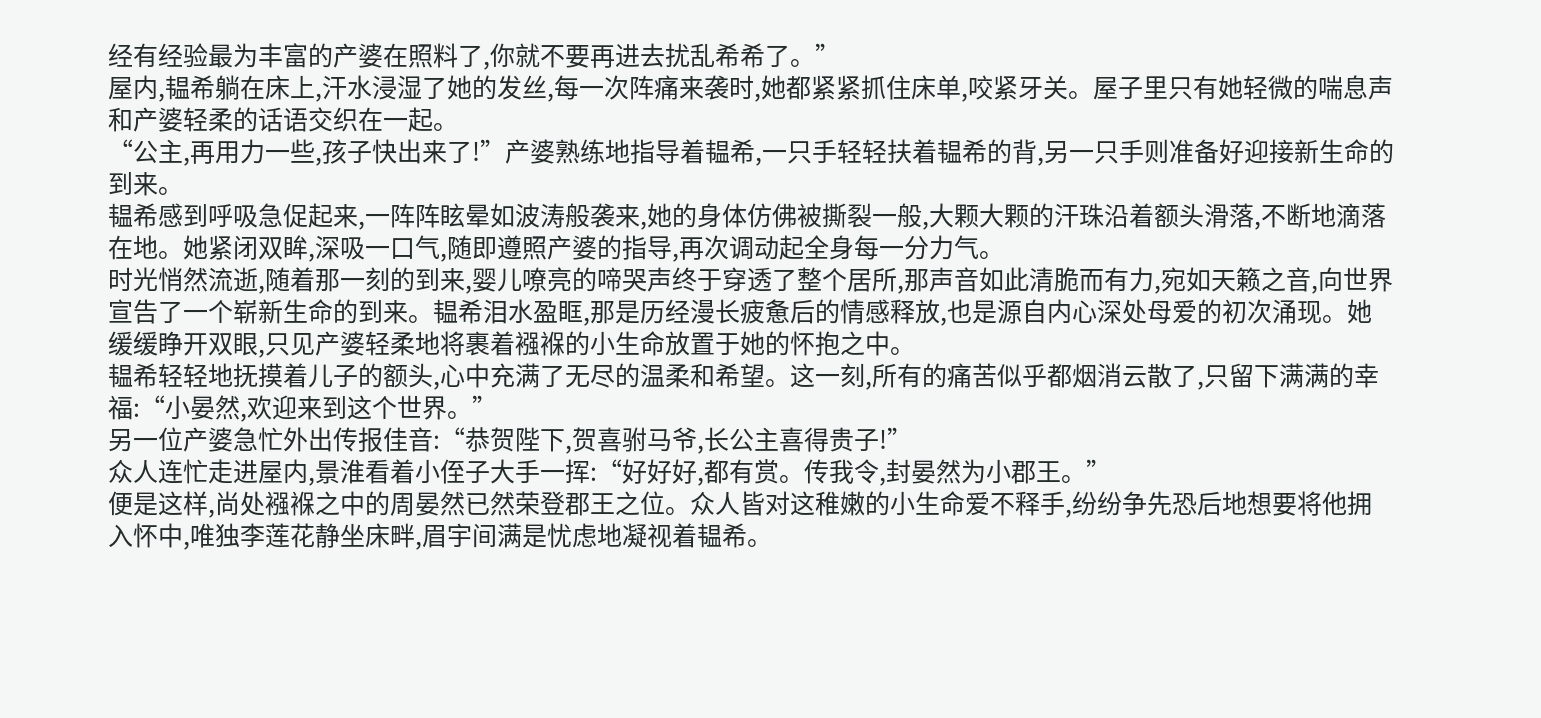经有经验最为丰富的产婆在照料了,你就不要再进去扰乱希希了。”
屋内,韫希躺在床上,汗水浸湿了她的发丝,每一次阵痛来袭时,她都紧紧抓住床单,咬紧牙关。屋子里只有她轻微的喘息声和产婆轻柔的话语交织在一起。
“公主,再用力一些,孩子快出来了!”产婆熟练地指导着韫希,一只手轻轻扶着韫希的背,另一只手则准备好迎接新生命的到来。
韫希感到呼吸急促起来,一阵阵眩晕如波涛般袭来,她的身体仿佛被撕裂一般,大颗大颗的汗珠沿着额头滑落,不断地滴落在地。她紧闭双眸,深吸一口气,随即遵照产婆的指导,再次调动起全身每一分力气。
时光悄然流逝,随着那一刻的到来,婴儿嘹亮的啼哭声终于穿透了整个居所,那声音如此清脆而有力,宛如天籁之音,向世界宣告了一个崭新生命的到来。韫希泪水盈眶,那是历经漫长疲惫后的情感释放,也是源自内心深处母爱的初次涌现。她缓缓睁开双眼,只见产婆轻柔地将裹着襁褓的小生命放置于她的怀抱之中。
韫希轻轻地抚摸着儿子的额头,心中充满了无尽的温柔和希望。这一刻,所有的痛苦似乎都烟消云散了,只留下满满的幸福:“小晏然,欢迎来到这个世界。”
另一位产婆急忙外出传报佳音:“恭贺陛下,贺喜驸马爷,长公主喜得贵子!”
众人连忙走进屋内,景淮看着小侄子大手一挥:“好好好,都有赏。传我令,封晏然为小郡王。”
便是这样,尚处襁褓之中的周晏然已然荣登郡王之位。众人皆对这稚嫩的小生命爱不释手,纷纷争先恐后地想要将他拥入怀中,唯独李莲花静坐床畔,眉宇间满是忧虑地凝视着韫希。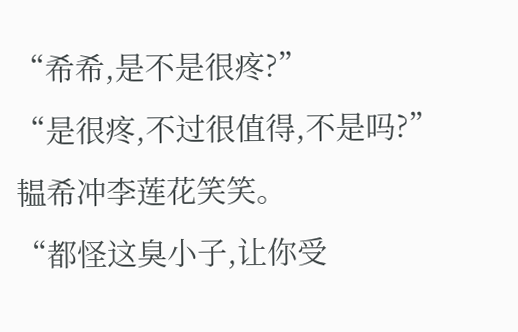“希希,是不是很疼?”
“是很疼,不过很值得,不是吗?”韫希冲李莲花笑笑。
“都怪这臭小子,让你受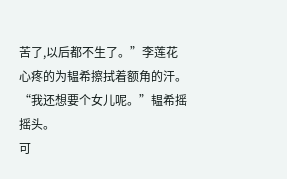苦了,以后都不生了。”李莲花心疼的为韫希擦拭着额角的汗。
“我还想要个女儿呢。”韫希摇摇头。
可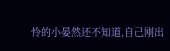怜的小晏然还不知道,自己刚出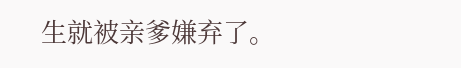生就被亲爹嫌弃了。